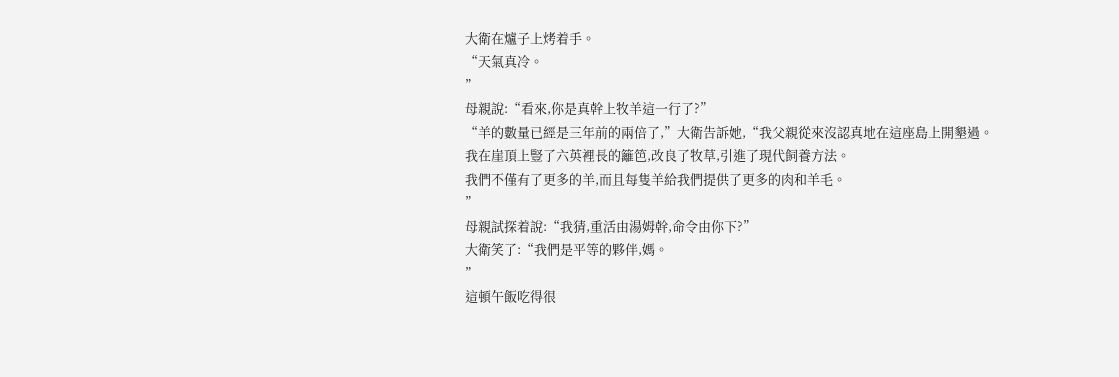大衛在爐子上烤着手。
“天氣真冷。
”
母親說:“看來,你是真幹上牧羊這一行了?”
“羊的數量已經是三年前的兩倍了,”大衛告訴她,“我父親從來沒認真地在這座島上開墾過。
我在崖頂上豎了六英裡長的籬笆,改良了牧草,引進了現代飼養方法。
我們不僅有了更多的羊,而且每隻羊給我們提供了更多的肉和羊毛。
”
母親試探着說:“我猜,重活由湯姆幹,命令由你下?”
大衛笑了:“我們是平等的夥伴,媽。
”
這頓午飯吃得很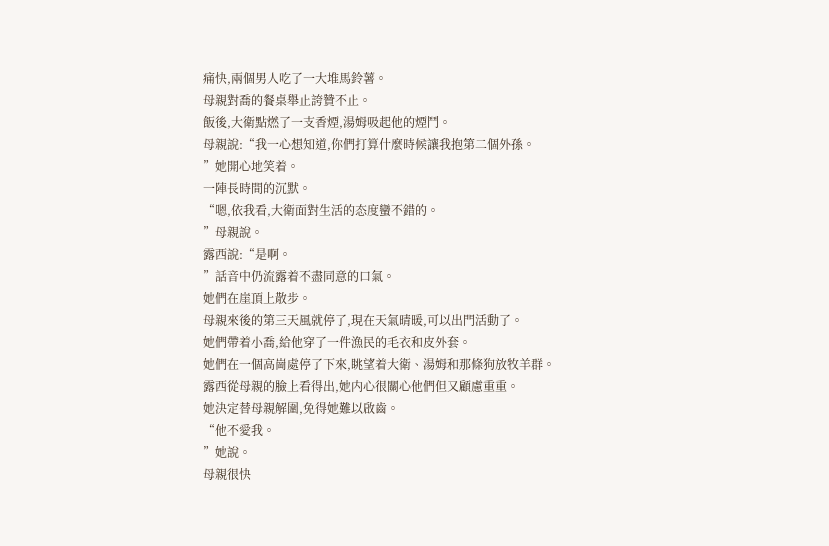痛快,兩個男人吃了一大堆馬鈴薯。
母親對喬的餐桌舉止誇贊不止。
飯後,大衛點燃了一支香煙,湯姆吸起他的煙鬥。
母親說:“我一心想知道,你們打算什麼時候讓我抱第二個外孫。
”她開心地笑着。
一陣長時間的沉默。
“嗯,依我看,大衛面對生活的态度蠻不錯的。
”母親說。
露西說:“是啊。
”話音中仍流露着不盡同意的口氣。
她們在崖頂上散步。
母親來後的第三天風就停了,現在天氣晴暖,可以出門活動了。
她們帶着小喬,給他穿了一件漁民的毛衣和皮外套。
她們在一個高崗處停了下來,眺望着大衛、湯姆和那條狗放牧羊群。
露西從母親的臉上看得出,她内心很關心他們但又顧慮重重。
她決定替母親解圍,免得她難以啟齒。
“他不愛我。
”她說。
母親很快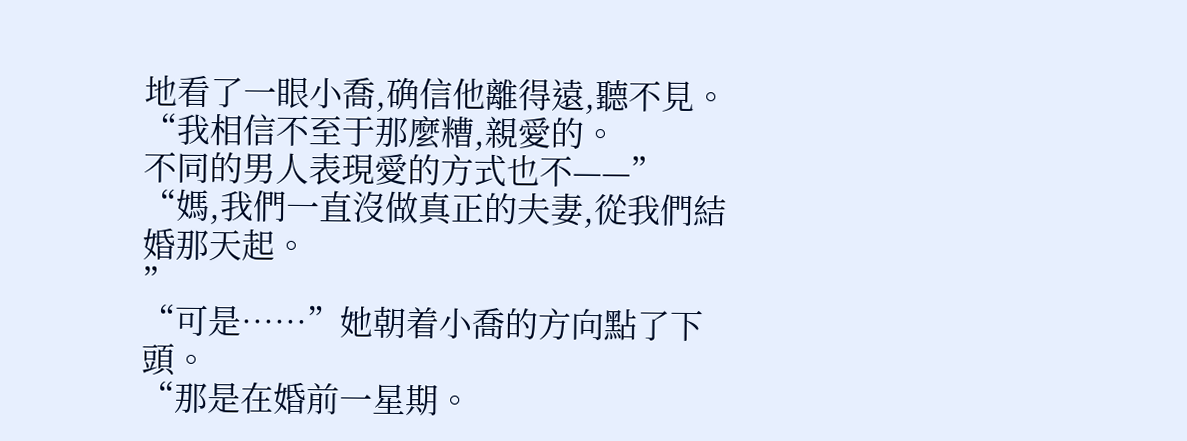地看了一眼小喬,确信他離得遠,聽不見。
“我相信不至于那麼糟,親愛的。
不同的男人表現愛的方式也不——”
“媽,我們一直沒做真正的夫妻,從我們結婚那天起。
”
“可是……”她朝着小喬的方向點了下頭。
“那是在婚前一星期。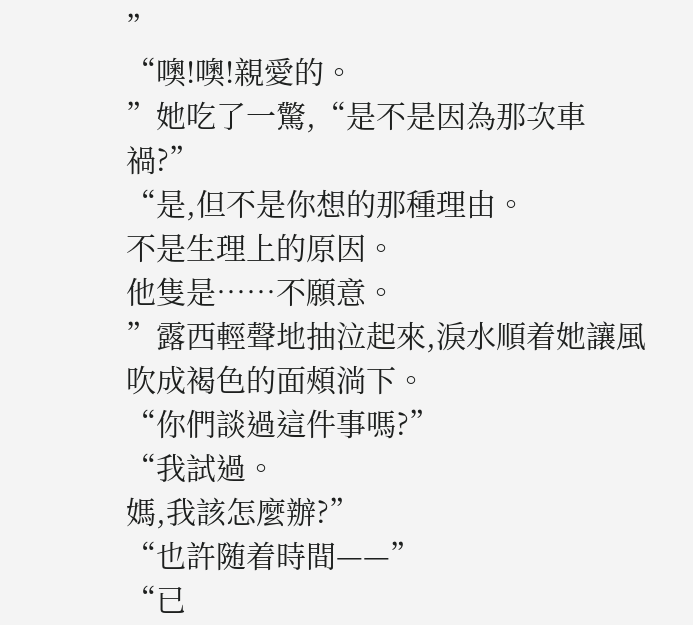”
“噢!噢!親愛的。
”她吃了一驚,“是不是因為那次車禍?”
“是,但不是你想的那種理由。
不是生理上的原因。
他隻是……不願意。
”露西輕聲地抽泣起來,淚水順着她讓風吹成褐色的面頰淌下。
“你們談過這件事嗎?”
“我試過。
媽,我該怎麼辦?”
“也許随着時間——”
“已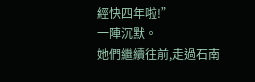經快四年啦!”
一陣沉默。
她們繼續往前,走過石南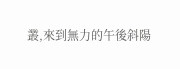叢,來到無力的午後斜陽